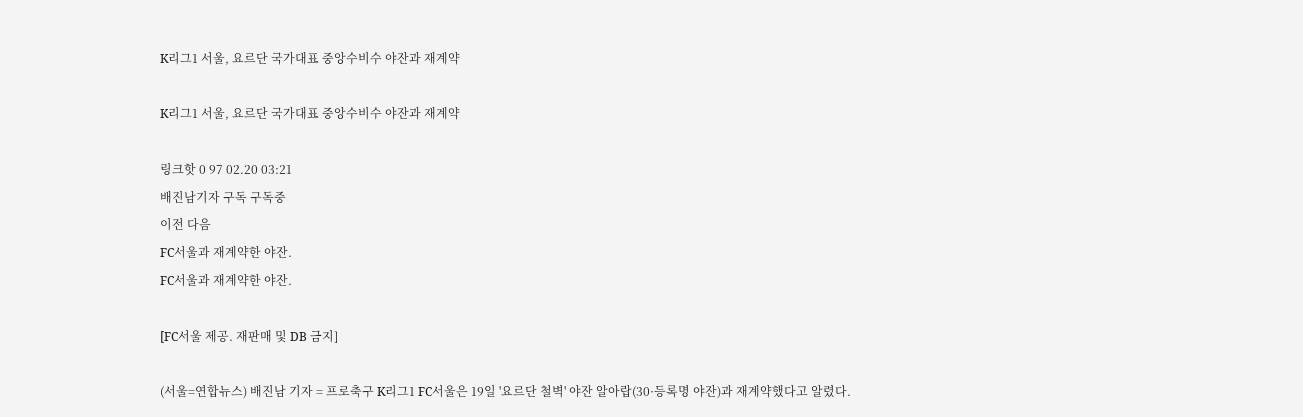K리그1 서울, 요르단 국가대표 중앙수비수 야잔과 재계약

K리그1 서울, 요르단 국가대표 중앙수비수 야잔과 재계약

링크핫 0 97 02.20 03:21
배진남기자 구독 구독중
이전 다음
FC서울과 재계약한 야잔.
FC서울과 재계약한 야잔.

[FC서울 제공. 재판매 및 DB 금지]

(서울=연합뉴스) 배진남 기자 = 프로축구 K리그1 FC서울은 19일 '요르단 철벽' 야잔 알아랍(30·등록명 야잔)과 재계약했다고 알렸다.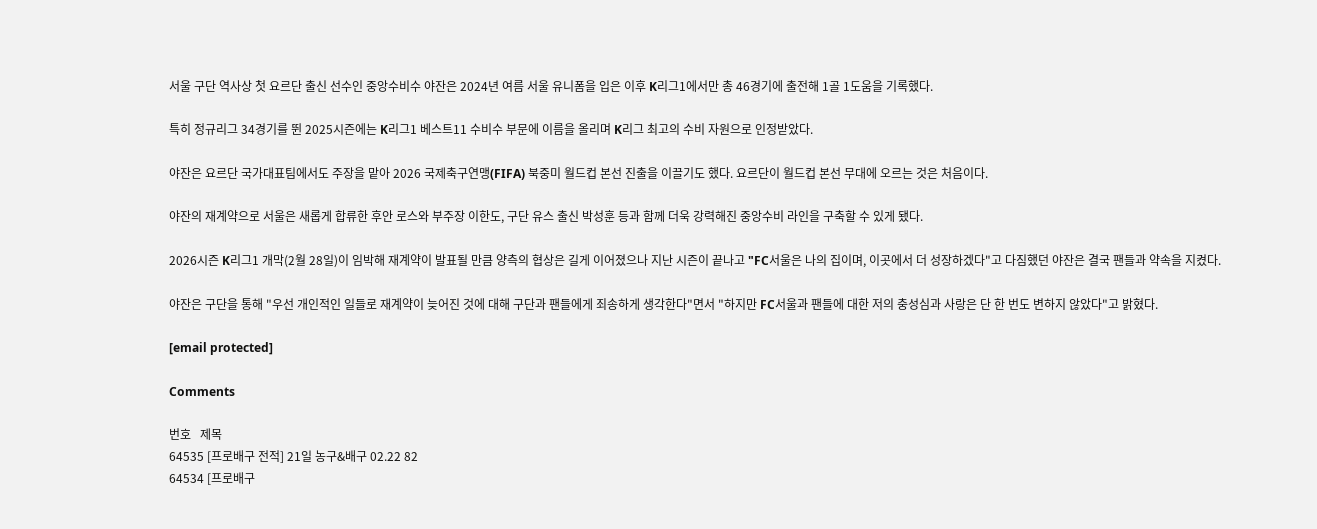서울 구단 역사상 첫 요르단 출신 선수인 중앙수비수 야잔은 2024년 여름 서울 유니폼을 입은 이후 K리그1에서만 총 46경기에 출전해 1골 1도움을 기록했다.

특히 정규리그 34경기를 뛴 2025시즌에는 K리그1 베스트11 수비수 부문에 이름을 올리며 K리그 최고의 수비 자원으로 인정받았다.

야잔은 요르단 국가대표팀에서도 주장을 맡아 2026 국제축구연맹(FIFA) 북중미 월드컵 본선 진출을 이끌기도 했다. 요르단이 월드컵 본선 무대에 오르는 것은 처음이다.

야잔의 재계약으로 서울은 새롭게 합류한 후안 로스와 부주장 이한도, 구단 유스 출신 박성훈 등과 함께 더욱 강력해진 중앙수비 라인을 구축할 수 있게 됐다.

2026시즌 K리그1 개막(2월 28일)이 임박해 재계약이 발표될 만큼 양측의 협상은 길게 이어졌으나 지난 시즌이 끝나고 "FC서울은 나의 집이며, 이곳에서 더 성장하겠다"고 다짐했던 야잔은 결국 팬들과 약속을 지켰다.

야잔은 구단을 통해 "우선 개인적인 일들로 재계약이 늦어진 것에 대해 구단과 팬들에게 죄송하게 생각한다"면서 "하지만 FC서울과 팬들에 대한 저의 충성심과 사랑은 단 한 번도 변하지 않았다"고 밝혔다.

[email protected]

Comments

번호   제목
64535 [프로배구 전적] 21일 농구&배구 02.22 82
64534 [프로배구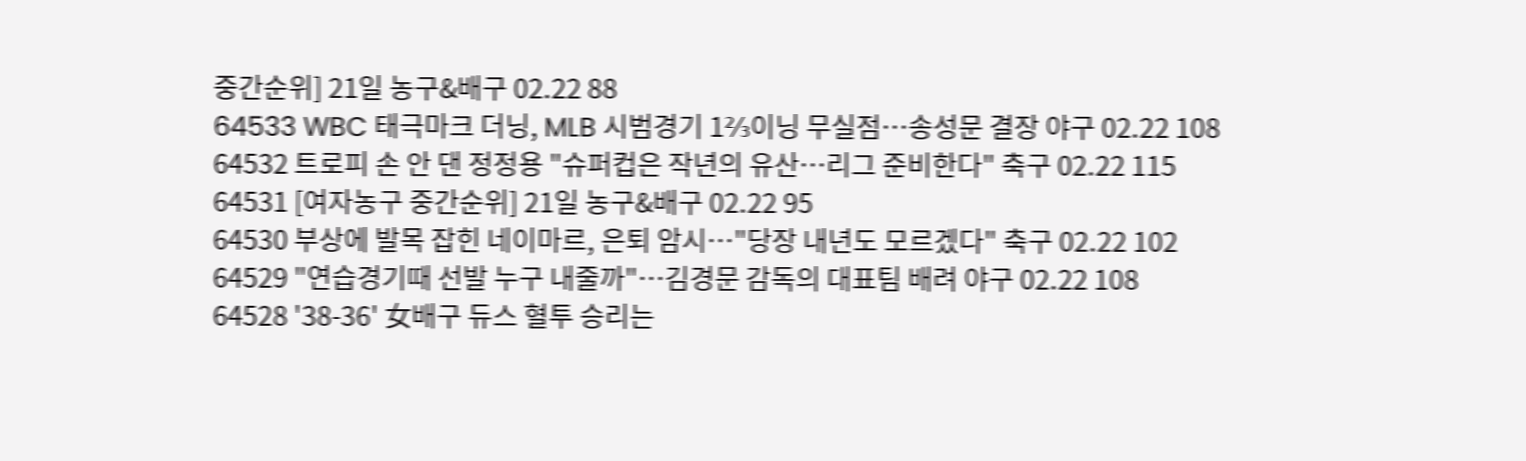중간순위] 21일 농구&배구 02.22 88
64533 WBC 태극마크 더닝, MLB 시범경기 1⅔이닝 무실점…송성문 결장 야구 02.22 108
64532 트로피 손 안 댄 정정용 "슈퍼컵은 작년의 유산…리그 준비한다" 축구 02.22 115
64531 [여자농구 중간순위] 21일 농구&배구 02.22 95
64530 부상에 발목 잡힌 네이마르, 은퇴 암시…"당장 내년도 모르겠다" 축구 02.22 102
64529 "연습경기때 선발 누구 내줄까"…김경문 감독의 대표팀 배려 야구 02.22 108
64528 '38-36' 女배구 듀스 혈투 승리는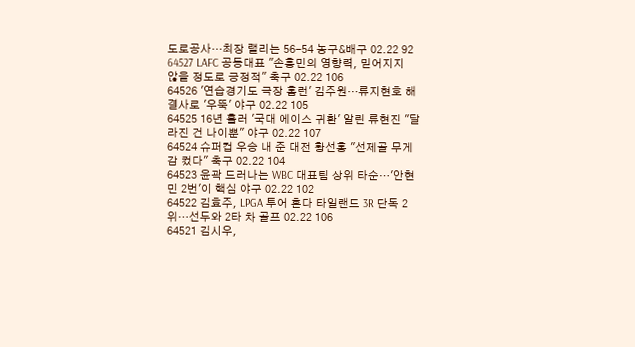도로공사…최장 랠리는 56-54 농구&배구 02.22 92
64527 LAFC 공동대표 "손흥민의 영향력, 믿어지지 않을 정도로 긍정적" 축구 02.22 106
64526 '연습경기도 극장 홈런' 김주원…류지현호 해결사로 '우뚝' 야구 02.22 105
64525 16년 흘러 '국대 에이스 귀환' 알린 류현진 "달라진 건 나이뿐" 야구 02.22 107
64524 슈퍼컵 우승 내 준 대전 황선홍 "선제골 무게감 컸다" 축구 02.22 104
64523 윤곽 드러나는 WBC 대표팀 상위 타순…'안현민 2번'이 핵심 야구 02.22 102
64522 김효주, LPGA 투어 혼다 타일랜드 3R 단독 2위…선두와 2타 차 골프 02.22 106
64521 김시우,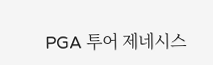PGA 투어 제네시스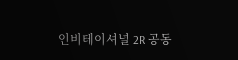인비테이셔널 2R 공동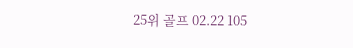25위 골프 02.22 105